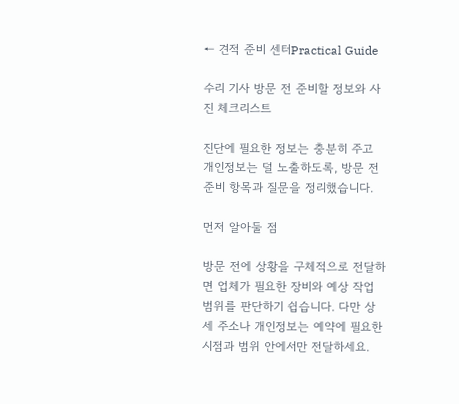← 견적 준비 센터Practical Guide

수리 기사 방문 전 준비할 정보와 사진 체크리스트

진단에 필요한 정보는 충분히 주고 개인정보는 덜 노출하도록, 방문 전 준비 항목과 질문을 정리했습니다.

먼저 알아둘 점

방문 전에 상황을 구체적으로 전달하면 업체가 필요한 장비와 예상 작업 범위를 판단하기 쉽습니다. 다만 상세 주소나 개인정보는 예약에 필요한 시점과 범위 안에서만 전달하세요.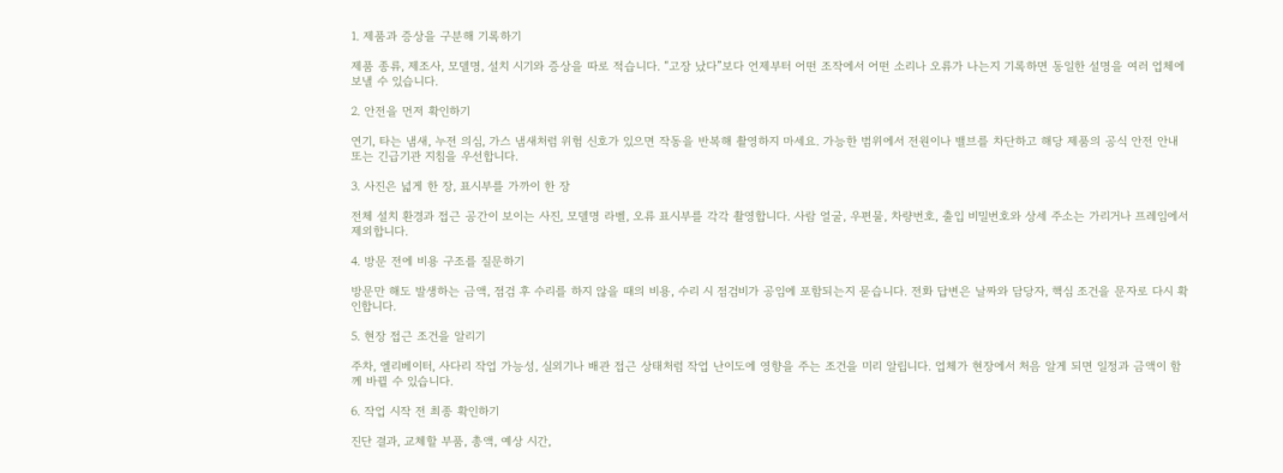1. 제품과 증상을 구분해 기록하기

제품 종류, 제조사, 모델명, 설치 시기와 증상을 따로 적습니다. “고장 났다”보다 언제부터 어떤 조작에서 어떤 소리나 오류가 나는지 기록하면 동일한 설명을 여러 업체에 보낼 수 있습니다.

2. 안전을 먼저 확인하기

연기, 타는 냄새, 누전 의심, 가스 냄새처럼 위험 신호가 있으면 작동을 반복해 촬영하지 마세요. 가능한 범위에서 전원이나 밸브를 차단하고 해당 제품의 공식 안전 안내 또는 긴급기관 지침을 우선합니다.

3. 사진은 넓게 한 장, 표시부를 가까이 한 장

전체 설치 환경과 접근 공간이 보이는 사진, 모델명 라벨, 오류 표시부를 각각 촬영합니다. 사람 얼굴, 우편물, 차량번호, 출입 비밀번호와 상세 주소는 가리거나 프레임에서 제외합니다.

4. 방문 전에 비용 구조를 질문하기

방문만 해도 발생하는 금액, 점검 후 수리를 하지 않을 때의 비용, 수리 시 점검비가 공임에 포함되는지 묻습니다. 전화 답변은 날짜와 담당자, 핵심 조건을 문자로 다시 확인합니다.

5. 현장 접근 조건을 알리기

주차, 엘리베이터, 사다리 작업 가능성, 실외기나 배관 접근 상태처럼 작업 난이도에 영향을 주는 조건을 미리 알립니다. 업체가 현장에서 처음 알게 되면 일정과 금액이 함께 바뀔 수 있습니다.

6. 작업 시작 전 최종 확인하기

진단 결과, 교체할 부품, 총액, 예상 시간,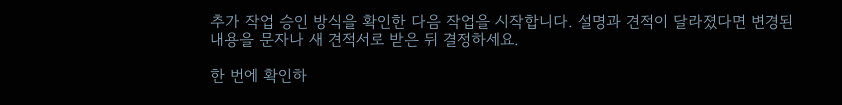추가 작업 승인 방식을 확인한 다음 작업을 시작합니다. 설명과 견적이 달라졌다면 변경된 내용을 문자나 새 견적서로 받은 뒤 결정하세요.

한 번에 확인하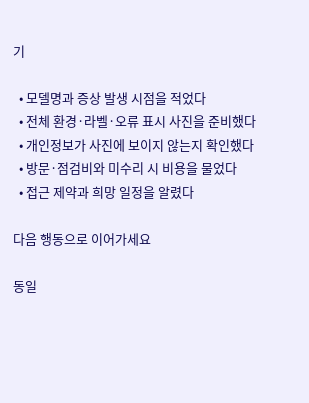기

  • 모델명과 증상 발생 시점을 적었다
  • 전체 환경·라벨·오류 표시 사진을 준비했다
  • 개인정보가 사진에 보이지 않는지 확인했다
  • 방문·점검비와 미수리 시 비용을 물었다
  • 접근 제약과 희망 일정을 알렸다

다음 행동으로 이어가세요

동일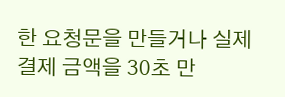한 요청문을 만들거나 실제 결제 금액을 30초 만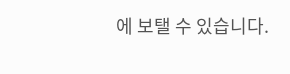에 보탤 수 있습니다.